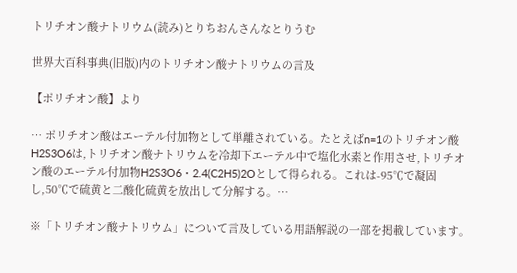トリチオン酸ナトリウム(読み)とりちおんさんなとりうむ

世界大百科事典(旧版)内のトリチオン酸ナトリウムの言及

【ポリチオン酸】より

… ポリチオン酸はエーテル付加物として単離されている。たとえばn=1のトリチオン酸H2S3O6は,トリチオン酸ナトリウムを冷却下エーテル中で塩化水素と作用させ,トリチオン酸のエーテル付加物H2S3O6・2.4(C2H5)2Oとして得られる。これは-95℃で凝固し,50℃で硫黄と二酸化硫黄を放出して分解する。…

※「トリチオン酸ナトリウム」について言及している用語解説の一部を掲載しています。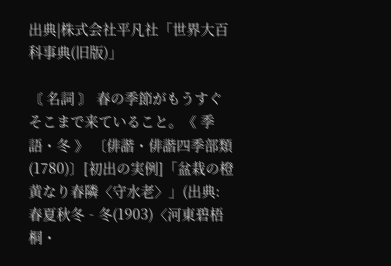出典|株式会社平凡社「世界大百科事典(旧版)」

〘 名詞 〙 春の季節がもうすぐそこまで来ていること。《 季語・冬 》 〔俳諧・俳諧四季部類(1780)〕[初出の実例]「盆栽の橙黄なり春隣〈守水老〉」(出典:春夏秋冬‐冬(1903)〈河東碧梧桐・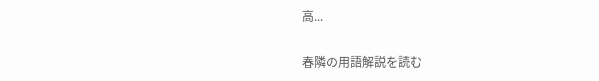高...

春隣の用語解説を読む